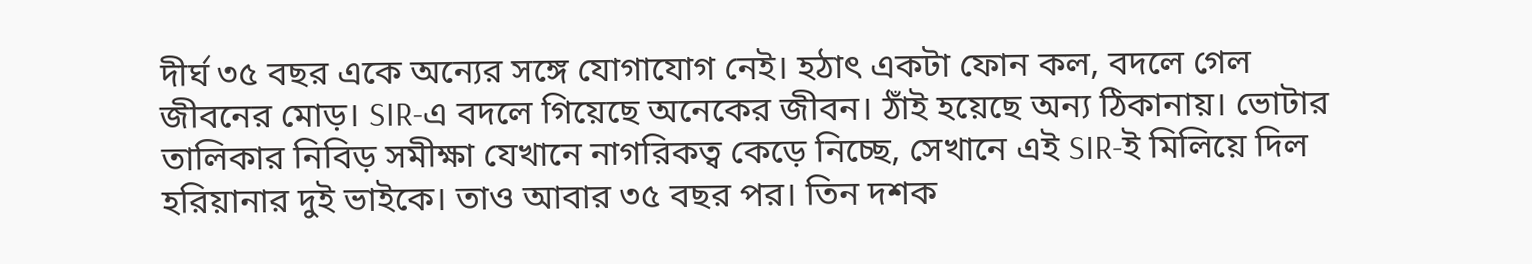দীর্ঘ ৩৫ বছর একে অন্যের সঙ্গে যোগাযোগ নেই। হঠাৎ একটা ফোন কল, বদলে গেল জীবনের মোড়। SIR-এ বদলে গিয়েছে অনেকের জীবন। ঠাঁই হয়েছে অন্য ঠিকানায়। ভোটার তালিকার নিবিড় সমীক্ষা যেখানে নাগরিকত্ব কেড়ে নিচ্ছে, সেখানে এই SIR-ই মিলিয়ে দিল হরিয়ানার দুই ভাইকে। তাও আবার ৩৫ বছর পর। তিন দশক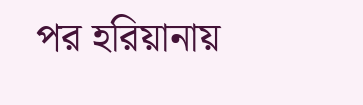পর হরিয়ানায়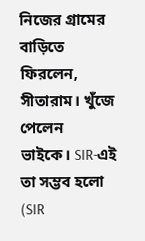নিজের গ্রামের বাড়িতে ফিরলেন, সীতারাম। খুঁজে পেলেন ভাইকে। SIR-এই তা সম্ভব হলো (SIR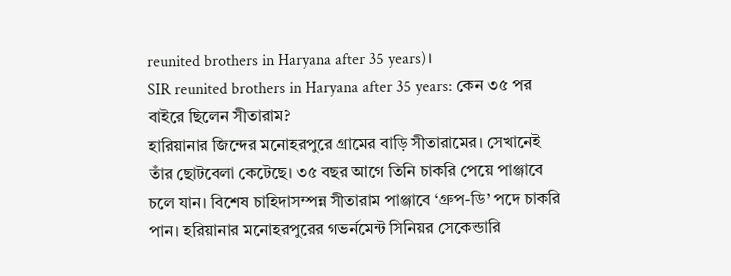reunited brothers in Haryana after 35 years)।
SIR reunited brothers in Haryana after 35 years: কেন ৩৫ পর বাইরে ছিলেন সীতারাম?
হারিয়ানার জিন্দের মনোহরপুরে গ্রামের বাড়ি সীতারামের। সেখানেই তাঁর ছোটবেলা কেটেছে। ৩৫ বছর আগে তিনি চাকরি পেয়ে পাঞ্জাবে চলে যান। বিশেষ চাহিদাসম্পন্ন সীতারাম পাঞ্জাবে ‘গ্রুপ-ডি’ পদে চাকরি পান। হরিয়ানার মনোহরপুরের গভর্নমেন্ট সিনিয়র সেকেন্ডারি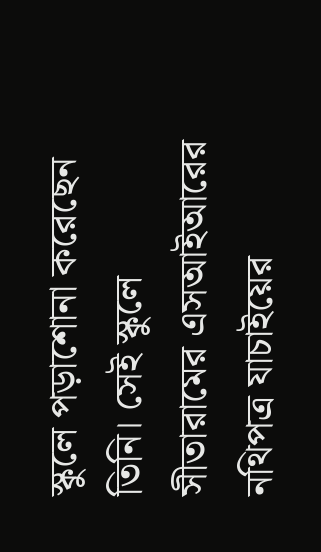স্কুলে পড়াশোনা করেছেন তিনি। সেই স্কুলে সীতারামের এসআইআরের নথিপত্র যাচাইয়ের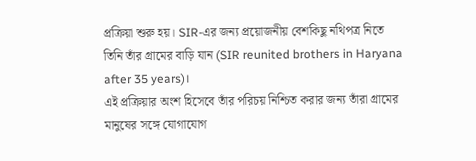প্রক্রিয়া শুরু হয়। SIR-এর জন্য প্রয়োজনীয় বেশকিছু নথিপত্র নিতে তিনি তাঁর গ্রামের বাড়ি যান (SIR reunited brothers in Haryana after 35 years)।
এই প্রক্রিয়ার অংশ হিসেবে তাঁর পরিচয় নিশ্চিত করার জন্য তাঁরা গ্রামের মানুষের সঙ্গে যোগাযোগ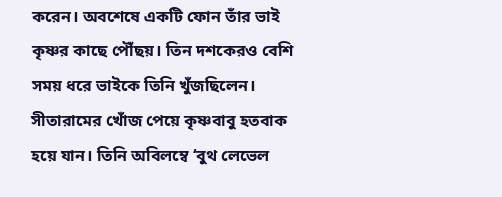করেন। অবশেষে একটি ফোন তাঁর ভাই কৃষ্ণর কাছে পৌঁছয়। তিন দশকেরও বেশি সময় ধরে ভাইকে তিনি খুঁজছিলেন। সীতারামের খোঁজ পেয়ে কৃষ্ণবাবু হতবাক হয়ে যান। তিনি অবিলম্বে ‘বুথ লেভেল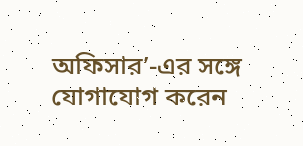অফিসার’-এর সঙ্গে যোগাযোগ করেন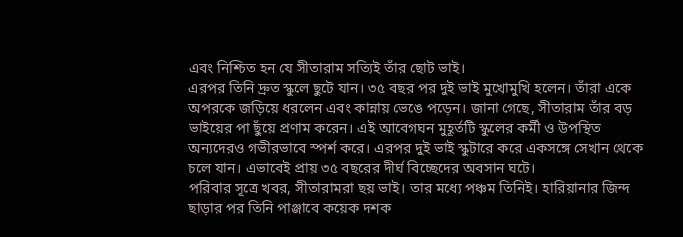এবং নিশ্চিত হন যে সীতারাম সত্যিই তাঁর ছোট ভাই।
এরপর তিনি দ্রুত স্কুলে ছুটে যান। ৩৫ বছর পর দুই ভাই মুখোমুখি হলেন। তাঁরা একে অপরকে জড়িয়ে ধরলেন এবং কান্নায় ভেঙে পড়েন। জানা গেছে, সীতারাম তাঁর বড় ভাইয়ের পা ছুঁয়ে প্রণাম করেন। এই আবেগঘন মুহূর্তটি স্কুলের কর্মী ও উপস্থিত অন্যদেরও গভীরভাবে স্পর্শ করে। এরপর দুই ভাই স্কুটারে করে একসঙ্গে সেখান থেকে চলে যান। এভাবেই প্রায় ৩৫ বছরের দীর্ঘ বিচ্ছেদের অবসান ঘটে।
পরিবার সূত্রে খবর, সীতারামরা ছয় ভাই। তার মধ্যে পঞ্চম তিনিই। হারিয়ানার জিন্দ ছাড়ার পর তিনি পাঞ্জাবে কয়েক দশক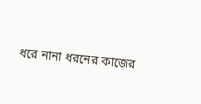ধরে নানা ধরনের কাজের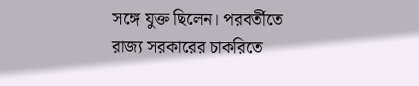সঙ্গে যুক্ত ছিলেন। পরবর্তীতে রাজ্য সরকারের চাকরিতে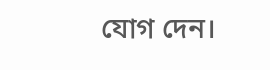যোগ দেন।